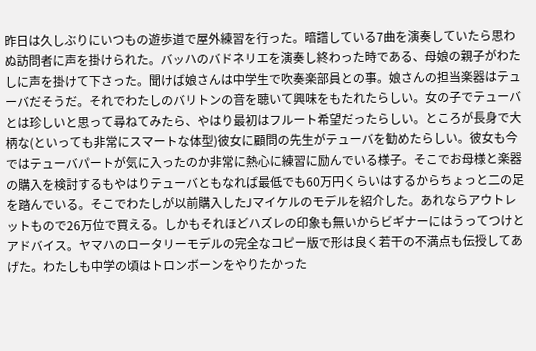昨日は久しぶりにいつもの遊歩道で屋外練習を行った。暗譜している7曲を演奏していたら思わぬ訪問者に声を掛けられた。バッハのバドネリエを演奏し終わった時である、母娘の親子がわたしに声を掛けて下さった。聞けば娘さんは中学生で吹奏楽部員との事。娘さんの担当楽器はテューバだそうだ。それでわたしのバリトンの音を聴いて興味をもたれたらしい。女の子でテューバとは珍しいと思って尋ねてみたら、やはり最初はフルート希望だったらしい。ところが長身で大柄な(といっても非常にスマートな体型)彼女に顧問の先生がテューバを勧めたらしい。彼女も今ではテューバパートが気に入ったのか非常に熱心に練習に励んでいる様子。そこでお母様と楽器の購入を検討するもやはりテューバともなれば最低でも60万円くらいはするからちょっと二の足を踏んでいる。そこでわたしが以前購入したJマイケルのモデルを紹介した。あれならアウトレットもので26万位で買える。しかもそれほどハズレの印象も無いからビギナーにはうってつけとアドバイス。ヤマハのロータリーモデルの完全なコピー版で形は良く若干の不満点も伝授してあげた。わたしも中学の頃はトロンボーンをやりたかった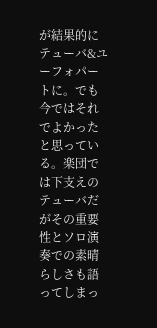が結果的にテューバ&ユーフォパートに。でも今ではそれでよかったと思っている。楽団では下支えのテューバだがその重要性とソロ演奏での素晴らしさも語ってしまっ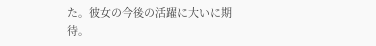た。彼女の今後の活躍に大いに期待。